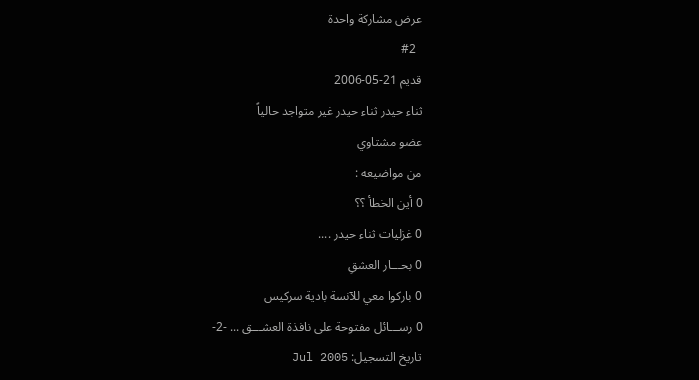عرض مشاركة واحدة
  #2
قديم 21-05-2006
ثناء حيدر ثناء حيدر غير متواجد حالياً
عضو مشتاوي
من مواضيعه :
0 أين الخطأ ؟؟
0 غزليات ثناء حيدر ....
0 بحـــار العشقِ
0 باركوا معي للآنسة بادية سركيس
0 رســـائل مفتوحة على نافذة العشـــق ... -2-
تاريخ التسجيل: Jul 2005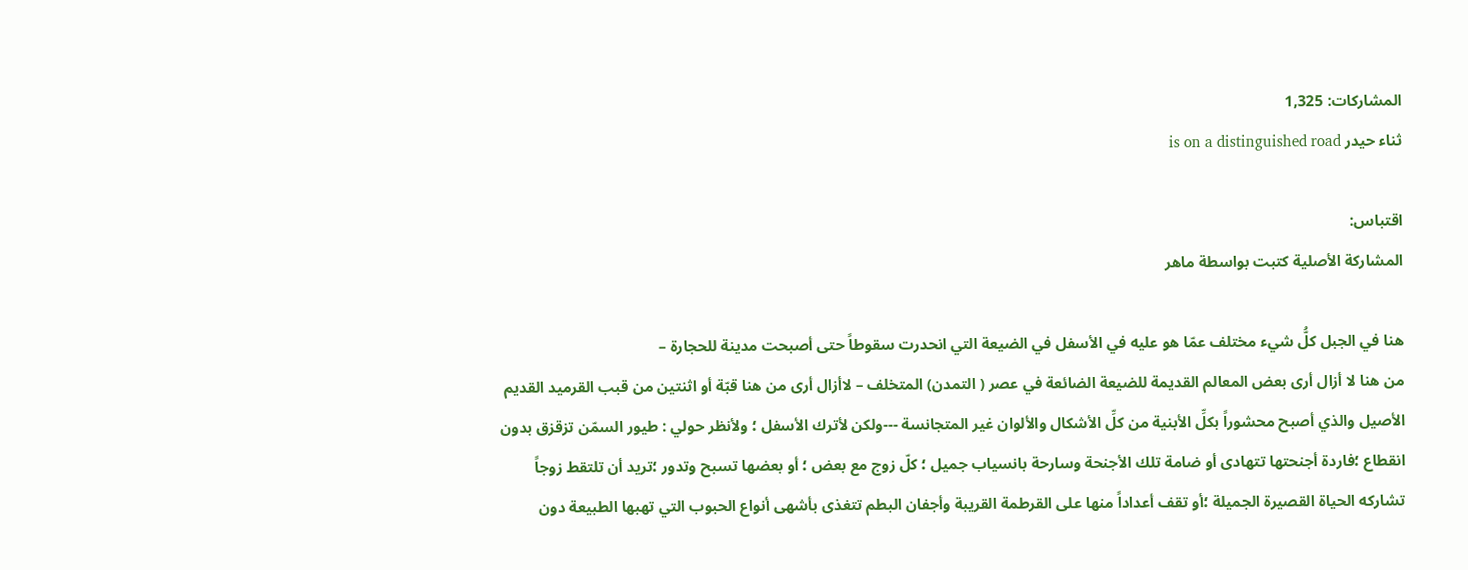المشاركات: 1,325
ثناء حيدر is on a distinguished road

اقتباس:
المشاركة الأصلية كتبت بواسطة ماهر

هنا في الجبل كلُّ شيء مختلف عمّا هو عليه في الأسفل في الضيعة التي انحدرت سقوطاً حتى أصبحت مدينة للحجارة –
من هنا لا أزال أرى بعض المعالم القديمة للضيعة الضائعة في عصر ( التمدن) المتخلف – لاأزال أرى من هنا قبّة أو اثنتين من قبب القرميد القديم الأصيل والذي أصبح محشوراً بكلِّ الأبنية من كلِّ الأشكال والألوان غير المتجانسة ---ولكن لأترك الأسفل ؛ ولأنظر حولي : طيور السمّن تزقزق بدون انقطاع ؛فاردة أجنحتها تتهادى أو ضامة تلك الأجنحة وسارحة بانسياب جميل ؛ كلّ زوج مع بعض ؛ أو بعضها تسبح وتدور ؛تريد أن تلتقط زوجاً تشاركه الحياة القصيرة الجميلة ؛أو تقف أعداداً منها على القرطمة القريبة وأجفان البطم تتغذى بأشهى أنواع الحبوب التي تهبها الطبيعة دون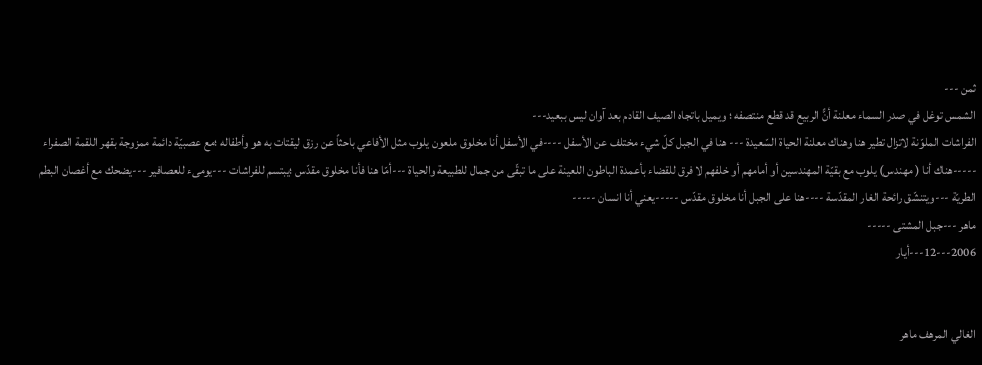ثمن ---
الشمس توغل في صدر السماء معلنة أنًّ الربيع قد قطع منتصفه ؛ ويميل باتجاه الصيف القادم بعد آوان ليس ببعيد---
الفراشات الملوّنة لاتزال تطير هنا وهناك معلنة الحياة السّعيدة --- هنا في الجبل كلّ شيء مختلف عن الأسفل ----في الأسفل أنا مخلوق ملعون يلوب مثل الأفاعي باحثاً عن رزق ليقتات به هو وأطفاله ؛مع عصبيّة دائمة ممزوجة بقهر اللقمة الصفراء -----هناك أنا ( مهندس) يلوب مع بقيّة المهندسين أو أمامهم أو خلفهم لا فرق للقضاء بأعمدة الباطون اللعينة على ما تبقّى من جمال للطبيعة والحياة ---أمّا هنا فأنا مخلوق مقدّس ؛يبتسم للفراشات ---يومىء للعصافير ---يضحك مع أغصان البطم الطريّة ---ويتنشّق رائحة الغار المقدّسة ----هنا على الجبل أنا مخلوق مقدّس -----يعني أنا انسان -----
ماهر ---جبل المشتى -----
2006---12---أيار


الغالي المرهف ماهر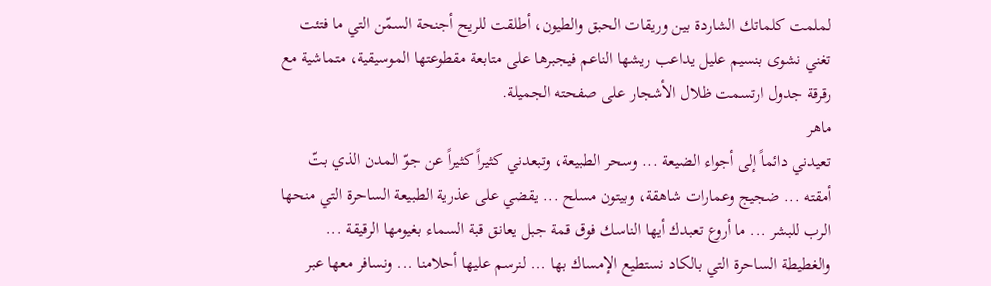لملمت كلماتك الشاردة بين وريقات الحبق والطيون، أطلقت للريح أجنحة السمّن التي ما فتئت تغني نشوى بنسيم عليل يداعب ريشها الناعم فيجبرها على متابعة مقطوعتها الموسيقية، متماشية مع رقرقة جدول ارتسمت ظلال الأشجار على صفحته الجميلة.
ماهر
تعيدني دائماً إلى أجواء الضيعة ... وسحر الطبيعة، وتبعدني كثيراً كثيراً عن جوّ المدن الذي بتّ أمقته ... ضجيج وعمارات شاهقة، وبيتون مسلح ... يقضي على عذرية الطبيعة الساحرة التي منحها الرب للبشر ... ما أروع تعبدك أيها الناسك فوق قمة جبل يعانق قبة السماء بغيومها الرقيقة ... والغطيطة الساحرة التي بالكاد نستطيع الإمساك بها ... لنرسم عليها أحلامنا ... ونسافر معها عبر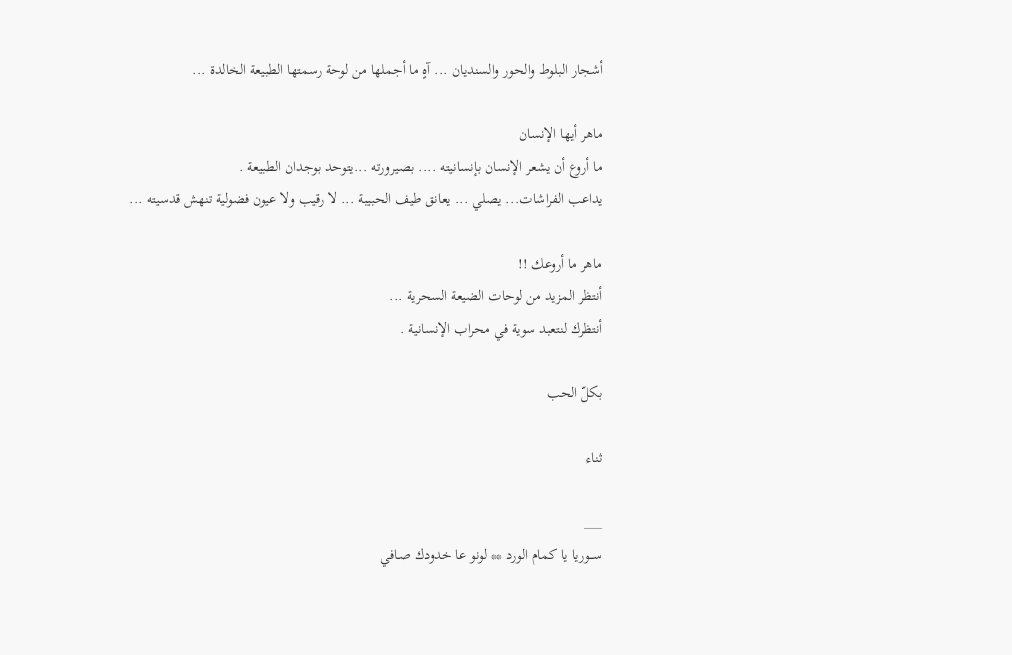أشجار البلوط والحور والسنديان ... آهٍ ما أجملها من لوحة رسمتها الطبيعة الخالدة ...

ماهر أيها الإنسان
ما أروع أن يشعر الإنسان بإنسانيته .... بصيرورته ...يتوحد بوجدان الطبيعة .
يداعب الفراشات... يصلي ... يعانق طيف الحبيبة ... لا رقيب ولا عيون فضولية تنهش قدسيته ...

ماهر ما أروعك !!
أنتظر المزيد من لوحات الضيعة السحرية ...
أنتظرك لنتعبد سوية في محراب الإنسانية .

بكلّ الحب

ثناء

___
ســـوريا يا كمام الورد ** لونو عا خدودك صـافي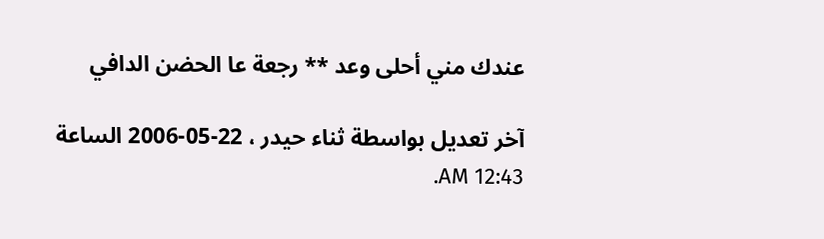عندك مني أحلى وعد ** رجعة عا الحضن الدافي

آخر تعديل بواسطة ثناء حيدر ، 22-05-2006 الساعة 12:43 AM.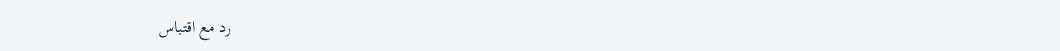رد مع اقتباس